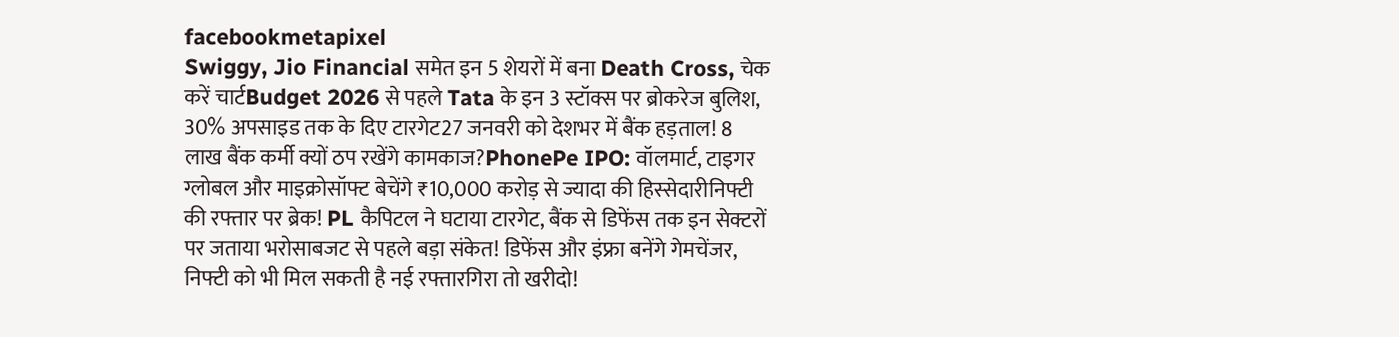facebookmetapixel
Swiggy, Jio Financial समेत इन 5 शेयरों में बना Death Cross, चेक करें चार्टBudget 2026 से पहले Tata के इन 3 स्टॉक्स पर ब्रोकरेज बुलिश, 30% अपसाइड तक के दिए टारगेट27 जनवरी को देशभर में बैंक हड़ताल! 8 लाख बैंक कर्मी क्यों ठप रखेंगे कामकाज?PhonePe IPO: वॉलमार्ट, टाइगर ग्लोबल और माइक्रोसॉफ्ट बेचेंगे ₹10,000 करोड़ से ज्यादा की हिस्सेदारीनिफ्टी की रफ्तार पर ब्रेक! PL कैपिटल ने घटाया टारगेट, बैंक से डिफेंस तक इन सेक्टरों पर जताया भरोसाबजट से पहले बड़ा संकेत! डिफेंस और इंफ्रा बनेंगे गेमचेंजर, निफ्टी को भी मिल सकती है नई रफ्तारगिरा तो खरीदो!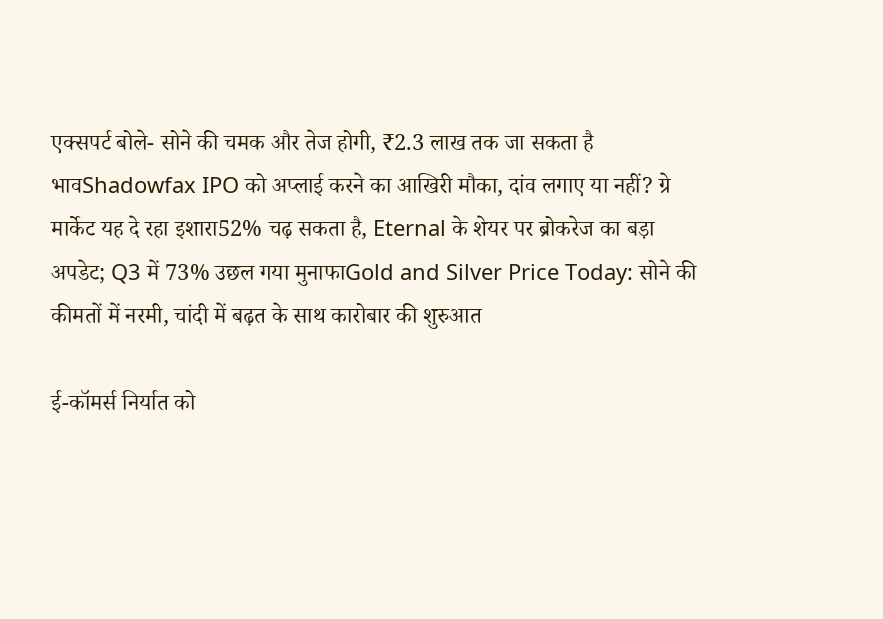एक्सपर्ट बोले- सोने की चमक और तेज होगी, ₹2.3 लाख तक जा सकता है भावShadowfax IPO को अप्लाई करने का आखिरी मौका, दांव लगाए या नहीं? ग्रे मार्केट यह दे रहा इशारा52% चढ़ सकता है, Eternal के शेयर पर ब्रोकरेज का बड़ा अपडेट; Q3 में 73% उछल गया मुनाफाGold and Silver Price Today: सोने की कीमतों में नरमी, चांदी में बढ़त के साथ कारोबार की शुरुआत

ई-कॉमर्स निर्यात को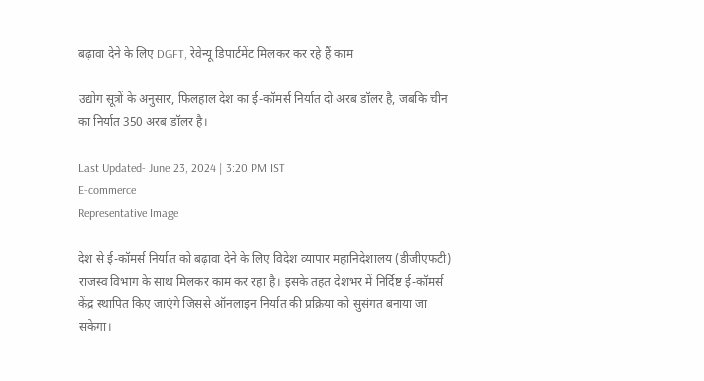बढ़ावा देने के लिए DGFT, रेवेन्यू डिपार्टमेंट मिलकर कर रहे हैं काम

उद्योग सूत्रों के अनुसार, फिलहाल देश का ई-कॉमर्स निर्यात दो अरब डॉलर है, जबकि चीन का निर्यात 350 अरब डॉलर है।

Last Updated- June 23, 2024 | 3:20 PM IST
E-commerce
Representative Image

देश से ई-कॉमर्स निर्यात को बढ़ावा देने के लिए विदेश व्यापार महानिदेशालय (डीजीएफटी) राजस्व विभाग के साथ मिलकर काम कर रहा है। इसके तहत देशभर में निर्दिष्ट ई-कॉमर्स केंद्र स्थापित किए जाएंगे जिससे ऑनलाइन निर्यात की प्रक्रिया को सुसंगत बनाया जा सकेगा।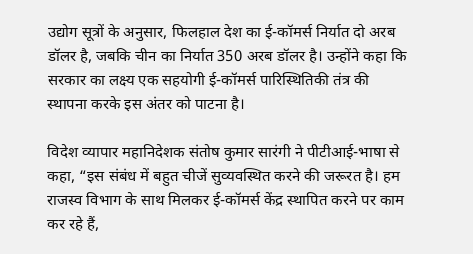उद्योग सूत्रों के अनुसार, फिलहाल देश का ई-कॉमर्स निर्यात दो अरब डॉलर है, जबकि चीन का निर्यात 350 अरब डॉलर है। उन्होंने कहा कि सरकार का लक्ष्य एक सहयोगी ई-कॉमर्स पारिस्थितिकी तंत्र की स्थापना करके इस अंतर को पाटना है।

विदेश व्यापार महानिदेशक संतोष कुमार सारंगी ने पीटीआई-भाषा से कहा, “इस संबंध में बहुत चीजें सुव्यवस्थित करने की जरूरत है। हम राजस्व विभाग के साथ मिलकर ई-कॉमर्स केंद्र स्थापित करने पर काम कर रहे हैं,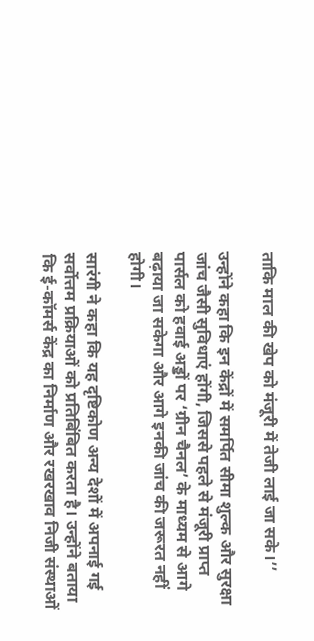ताकि माल की खेप को मंजूरी में तेजी लाई जा सके।’’

उन्होंने कहा कि इन केंद्रों में समर्पित सीमा शुल्क और सुरक्षा जांच जैसी सुविधाएं होंगी, जिससे पहले से मंजूरी प्राप्त पार्सल को हवाई अड्डों पर ‘ग्रीन चैनल’ के माध्यम से आगे बढ़ाया जा सकेगा और आगे इनकी जांच की जरूरत नहीं होगी।

सारंगी ने कहा कि यह दृष्टिकोण अन्य देशों में अपनाई गई सर्वोत्तम प्रक्रियाओं को प्रतिबिंबित करता है। उन्होंने बताया कि ई-कॉमर्स केंद्र का निर्माण और रखरखाव निजी संस्थाओं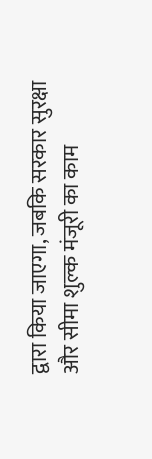द्वारा किया जाएगा, जबकि सरकार सुरक्षा और सीमा शुल्क मंजूरी का काम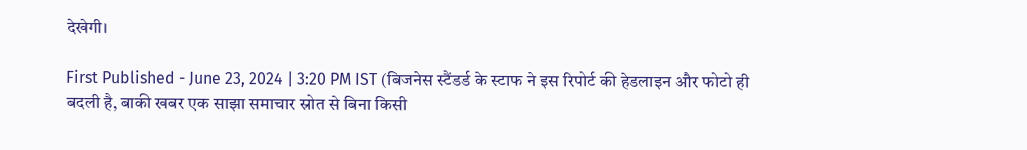देखेगी।

First Published - June 23, 2024 | 3:20 PM IST (बिजनेस स्टैंडर्ड के स्टाफ ने इस रिपोर्ट की हेडलाइन और फोटो ही बदली है, बाकी खबर एक साझा समाचार स्रोत से बिना किसी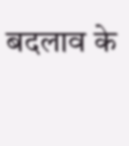बदलाव के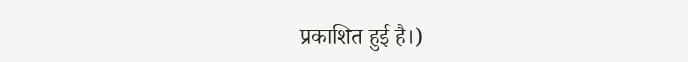प्रकाशित हुई है।)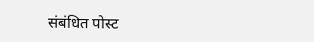संबंधित पोस्ट